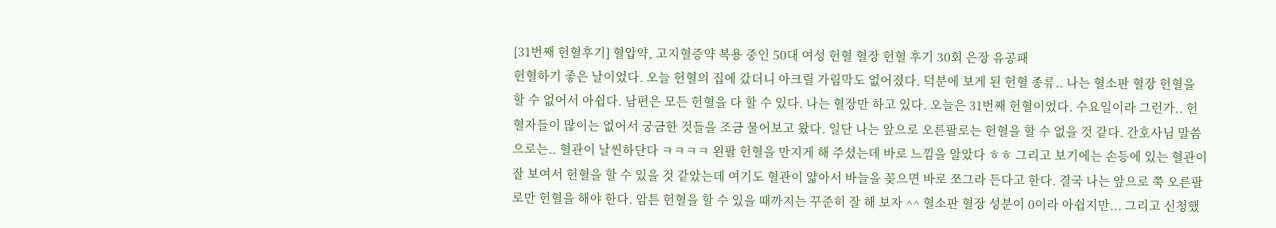[31번째 헌혈후기] 혈압약, 고지혈증약 복용 중인 50대 여성 헌혈 혈장 헌혈 후기 30회 은장 유공패
헌혈하기 좋은 날이었다. 오늘 헌혈의 집에 갔더니 아크릴 가림막도 없어졌다. 덕분에 보게 된 헌혈 종류.. 나는 혈소판 혈장 헌혈을 할 수 없어서 아쉽다. 남편은 모든 헌혈을 다 할 수 있다. 나는 혈장만 하고 있다. 오늘은 31번째 헌혈이었다. 수요일이라 그런가.. 헌혈자들이 많이는 없어서 궁금한 것들을 조금 물어보고 왔다. 일단 나는 앞으로 오른팔로는 헌혈을 할 수 없을 것 같다. 간호사님 말씀으로는.. 혈관이 날씬하단다 ㅋㅋㅋㅋ 왼팔 헌혈을 만지게 해 주셨는데 바로 느낌을 알았다 ㅎㅎ 그리고 보기에는 손등에 있는 혈관이 잘 보여서 헌혈을 할 수 있을 것 같았는데 여기도 혈관이 얇아서 바늘을 꽂으면 바로 쪼그라 든다고 한다. 결국 나는 앞으로 쭉 오른팔로만 헌혈을 해야 한다. 암튼 헌혈을 할 수 있을 때까지는 꾸준히 잘 해 보자 ^^ 혈소판 혈장 성분이 0이라 아쉽지만... 그리고 신청했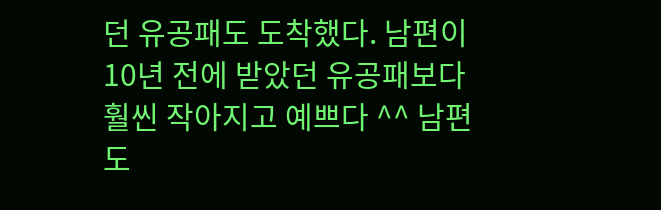던 유공패도 도착했다. 남편이 10년 전에 받았던 유공패보다 훨씬 작아지고 예쁘다 ^^ 남편도